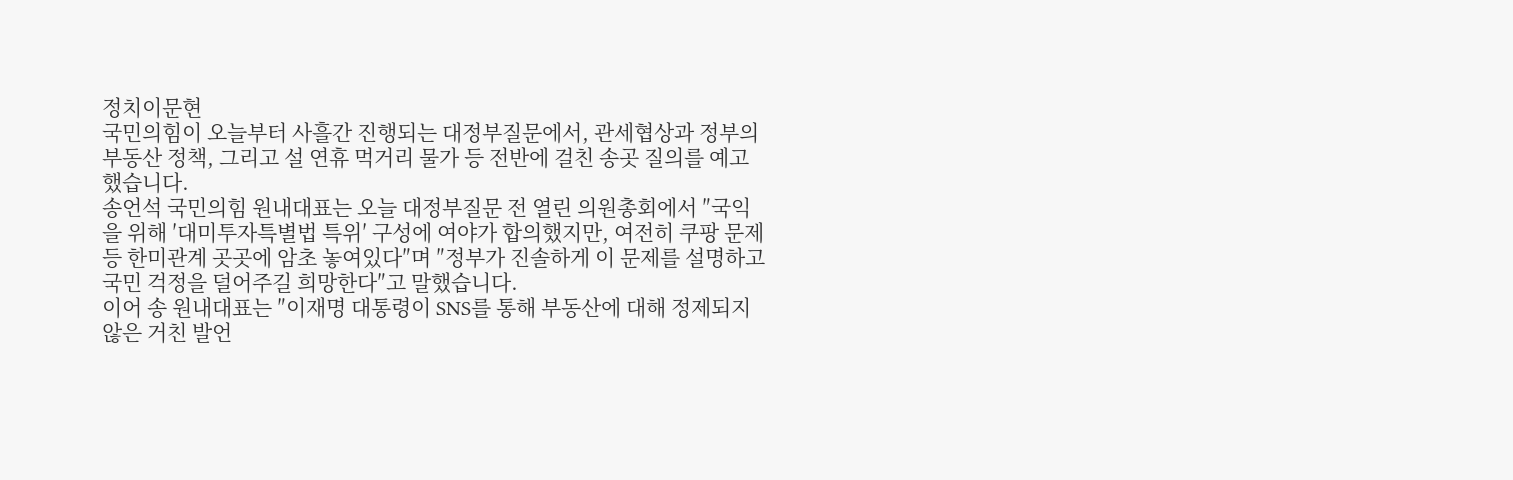정치이문현
국민의힘이 오늘부터 사흘간 진행되는 대정부질문에서, 관세협상과 정부의 부동산 정책, 그리고 설 연휴 먹거리 물가 등 전반에 걸친 송곳 질의를 예고했습니다.
송언석 국민의힘 원내대표는 오늘 대정부질문 전 열린 의원총회에서 ″국익을 위해 ′대미투자특별법 특위′ 구성에 여야가 합의했지만, 여전히 쿠팡 문제 등 한미관계 곳곳에 암초 놓여있다″며 ″정부가 진솔하게 이 문제를 설명하고 국민 걱정을 덜어주길 희망한다″고 말했습니다.
이어 송 원내대표는 ″이재명 대통령이 SNS를 통해 부동산에 대해 정제되지 않은 거친 발언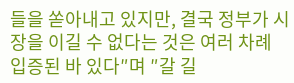들을 쏟아내고 있지만, 결국 정부가 시장을 이길 수 없다는 것은 여러 차례 입증된 바 있다″며 ″갈 길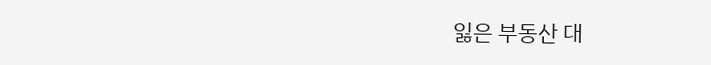잃은 부동산 대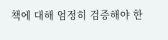책에 대해 엄정히 검증해야 한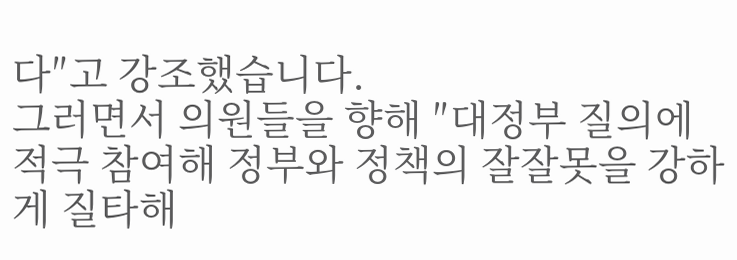다″고 강조했습니다.
그러면서 의원들을 향해 ″대정부 질의에 적극 참여해 정부와 정책의 잘잘못을 강하게 질타해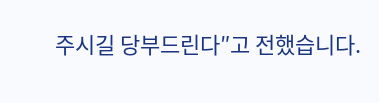주시길 당부드린다″고 전했습니다.